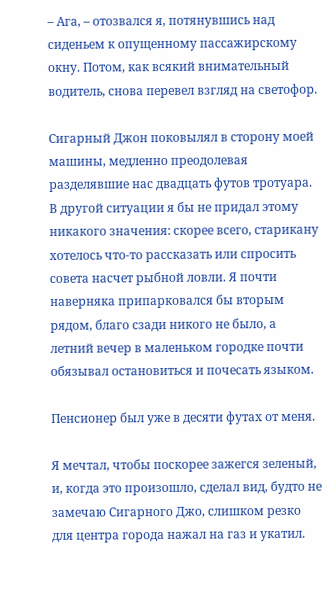– Ага, – отозвался я, потянувшись над сиденьем к опущенному пассажирскому окну. Потом, как всякий внимательный водитель, снова перевел взгляд на светофор.

Сигарный Джон поковылял в сторону моей машины, медленно преодолевая разделявшие нас двадцать футов тротуара. В другой ситуации я бы не придал этому никакого значения: скорее всего, старикану хотелось что-то рассказать или спросить совета насчет рыбной ловли. Я почти наверняка припарковался бы вторым рядом, благо сзади никого не было, а летний вечер в маленьком городке почти обязывал остановиться и почесать языком.

Пенсионер был уже в десяти футах от меня.

Я мечтал, чтобы поскорее зажегся зеленый, и, когда это произошло, сделал вид, будто не замечаю Сигарного Джо, слишком резко для центра города нажал на газ и укатил.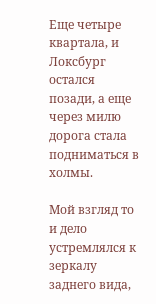Еще четыре квартала, и Локсбург остался позади, а еще через милю дорога стала подниматься в холмы.

Мой взгляд то и дело устремлялся к зеркалу заднего вида,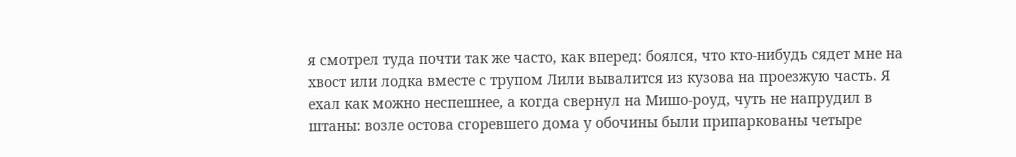я смотрел туда почти так же часто, как вперед: боялся, что кто-нибудь сядет мне на хвост или лодка вместе с трупом Лили вывалится из кузова на проезжую часть. Я ехал как можно неспешнее, а когда свернул на Мишо-роуд, чуть не напрудил в штаны: возле остова сгоревшего дома у обочины были припаркованы четыре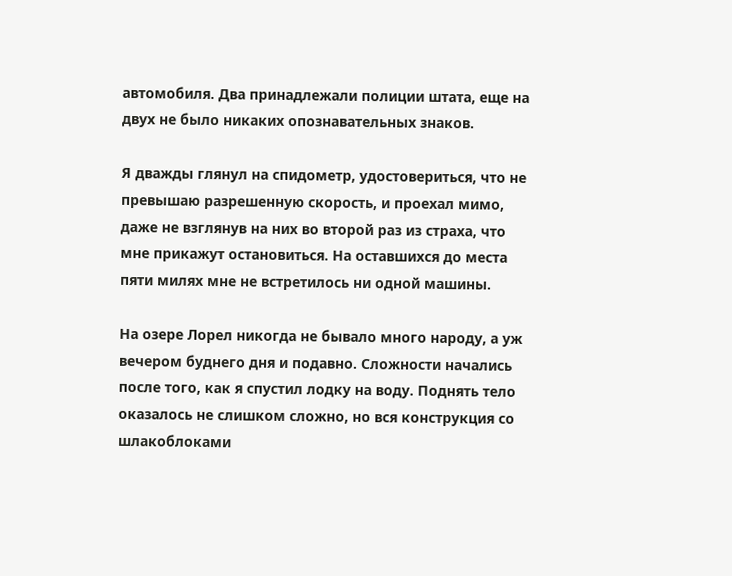автомобиля. Два принадлежали полиции штата, еще на двух не было никаких опознавательных знаков.

Я дважды глянул на спидометр, удостовериться, что не превышаю разрешенную скорость, и проехал мимо, даже не взглянув на них во второй раз из страха, что мне прикажут остановиться. На оставшихся до места пяти милях мне не встретилось ни одной машины.

На озере Лорел никогда не бывало много народу, а уж вечером буднего дня и подавно. Сложности начались после того, как я спустил лодку на воду. Поднять тело оказалось не слишком сложно, но вся конструкция со шлакоблоками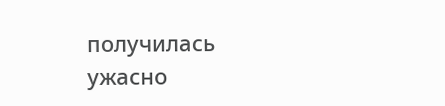получилась ужасно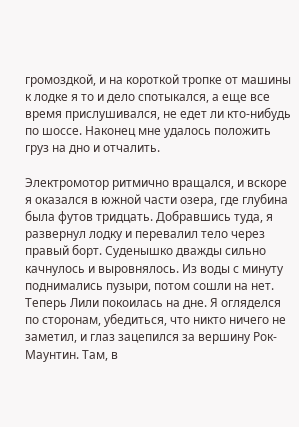громоздкой, и на короткой тропке от машины к лодке я то и дело спотыкался, а еще все время прислушивался, не едет ли кто-нибудь по шоссе. Наконец мне удалось положить груз на дно и отчалить.

Электромотор ритмично вращался, и вскоре я оказался в южной части озера, где глубина была футов тридцать. Добравшись туда, я развернул лодку и перевалил тело через правый борт. Суденышко дважды сильно качнулось и выровнялось. Из воды с минуту поднимались пузыри, потом сошли на нет. Теперь Лили покоилась на дне. Я огляделся по сторонам, убедиться, что никто ничего не заметил, и глаз зацепился за вершину Рок-Маунтин. Там, в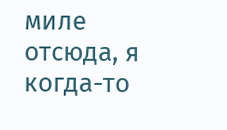миле отсюда, я когда-то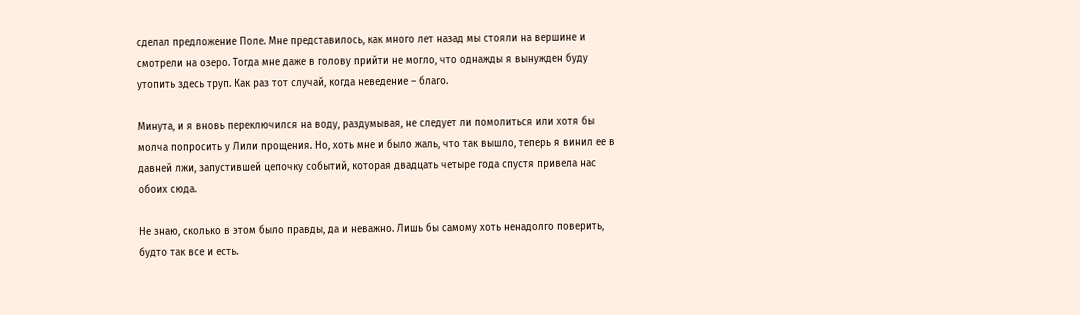сделал предложение Поле. Мне представилось, как много лет назад мы стояли на вершине и смотрели на озеро. Тогда мне даже в голову прийти не могло, что однажды я вынужден буду утопить здесь труп. Как раз тот случай, когда неведение – благо.

Минута, и я вновь переключился на воду, раздумывая, не следует ли помолиться или хотя бы молча попросить у Лили прощения. Но, хоть мне и было жаль, что так вышло, теперь я винил ее в давней лжи, запустившей цепочку событий, которая двадцать четыре года спустя привела нас обоих сюда.

Не знаю, сколько в этом было правды, да и неважно. Лишь бы самому хоть ненадолго поверить, будто так все и есть.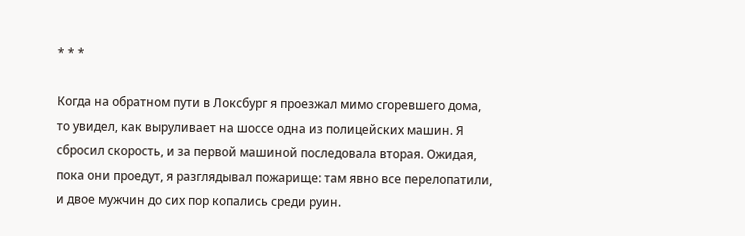* * *

Когда на обратном пути в Локсбург я проезжал мимо сгоревшего дома, то увидел, как выруливает на шоссе одна из полицейских машин. Я сбросил скорость, и за первой машиной последовала вторая. Ожидая, пока они проедут, я разглядывал пожарище: там явно все перелопатили, и двое мужчин до сих пор копались среди руин.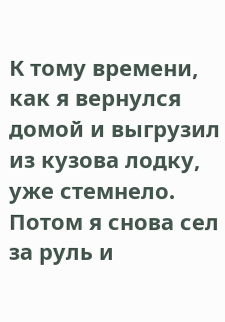К тому времени, как я вернулся домой и выгрузил из кузова лодку, уже стемнело. Потом я снова сел за руль и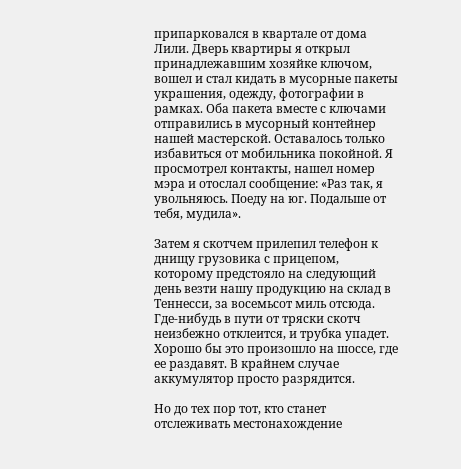припарковался в квартале от дома Лили. Дверь квартиры я открыл принадлежавшим хозяйке ключом, вошел и стал кидать в мусорные пакеты украшения, одежду, фотографии в рамках. Оба пакета вместе с ключами отправились в мусорный контейнер нашей мастерской. Оставалось только избавиться от мобильника покойной. Я просмотрел контакты, нашел номер мэра и отослал сообщение: «Раз так, я увольняюсь. Поеду на юг. Подальше от тебя, мудила».

Затем я скотчем прилепил телефон к днищу грузовика с прицепом, которому предстояло на следующий день везти нашу продукцию на склад в Теннесси, за восемьсот миль отсюда. Где-нибудь в пути от тряски скотч неизбежно отклеится, и трубка упадет. Хорошо бы это произошло на шоссе, где ее раздавят. В крайнем случае аккумулятор просто разрядится.

Но до тех пор тот, кто станет отслеживать местонахождение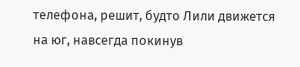телефона, решит, будто Лили движется на юг, навсегда покинув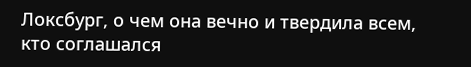Локсбург, о чем она вечно и твердила всем, кто соглашался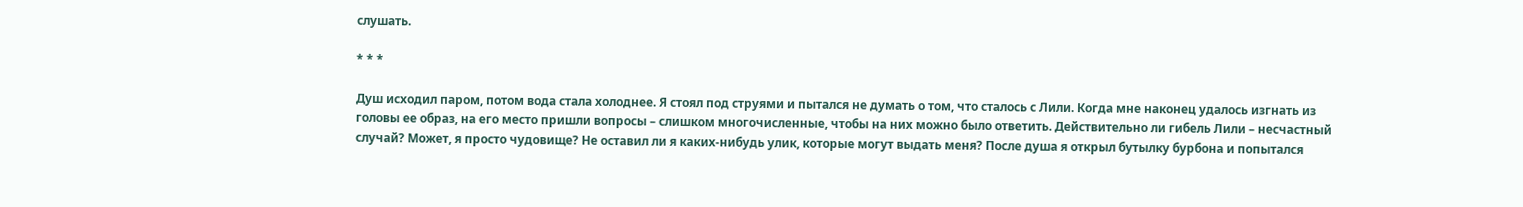слушать.

* * *

Душ исходил паром, потом вода стала холоднее. Я стоял под струями и пытался не думать о том, что сталось с Лили. Когда мне наконец удалось изгнать из головы ее образ, на его место пришли вопросы – слишком многочисленные, чтобы на них можно было ответить. Действительно ли гибель Лили – несчастный случай? Может, я просто чудовище? Не оставил ли я каких-нибудь улик, которые могут выдать меня? После душа я открыл бутылку бурбона и попытался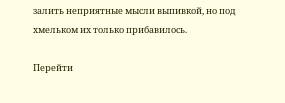залить неприятные мысли выпивкой, но под хмельком их только прибавилось.

Перейти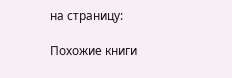на страницу:

Похожие книги